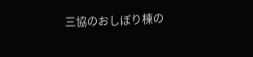三協のおしぼり棟の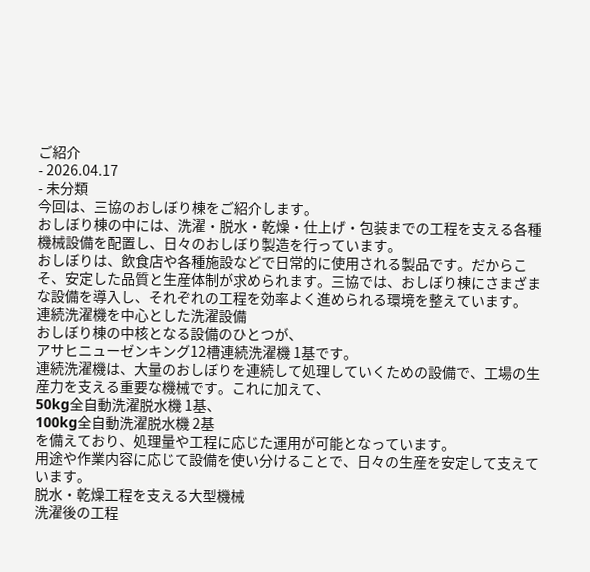ご紹介
- 2026.04.17
- 未分類
今回は、三協のおしぼり棟をご紹介します。
おしぼり棟の中には、洗濯・脱水・乾燥・仕上げ・包装までの工程を支える各種機械設備を配置し、日々のおしぼり製造を行っています。
おしぼりは、飲食店や各種施設などで日常的に使用される製品です。だからこそ、安定した品質と生産体制が求められます。三協では、おしぼり棟にさまざまな設備を導入し、それぞれの工程を効率よく進められる環境を整えています。
連続洗濯機を中心とした洗濯設備
おしぼり棟の中核となる設備のひとつが、
アサヒニューゼンキング12槽連続洗濯機 1基です。
連続洗濯機は、大量のおしぼりを連続して処理していくための設備で、工場の生産力を支える重要な機械です。これに加えて、
50kg全自動洗濯脱水機 1基、
100kg全自動洗濯脱水機 2基
を備えており、処理量や工程に応じた運用が可能となっています。
用途や作業内容に応じて設備を使い分けることで、日々の生産を安定して支えています。
脱水・乾燥工程を支える大型機械
洗濯後の工程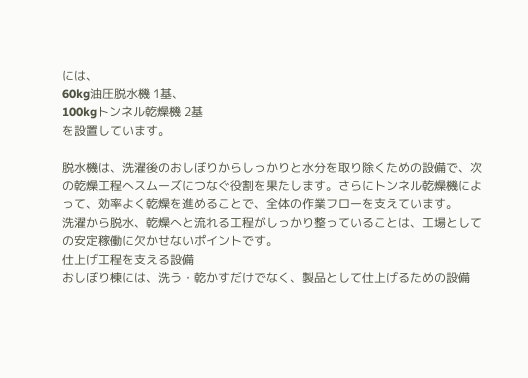には、
60kg油圧脱水機 1基、
100kgトンネル乾燥機 2基
を設置しています。

脱水機は、洗濯後のおしぼりからしっかりと水分を取り除くための設備で、次の乾燥工程へスムーズにつなぐ役割を果たします。さらにトンネル乾燥機によって、効率よく乾燥を進めることで、全体の作業フローを支えています。
洗濯から脱水、乾燥へと流れる工程がしっかり整っていることは、工場としての安定稼働に欠かせないポイントです。
仕上げ工程を支える設備
おしぼり棟には、洗う・乾かすだけでなく、製品として仕上げるための設備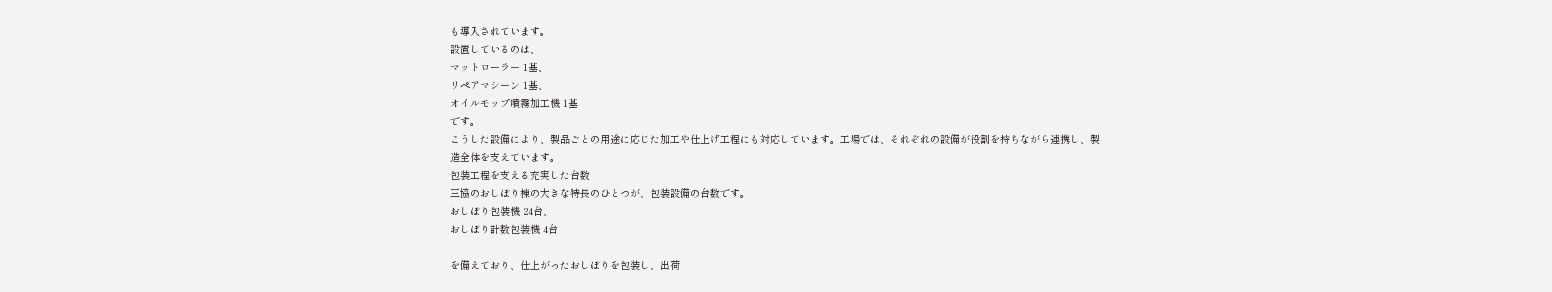も導入されています。
設置しているのは、
マットローラー 1基、
リペアマシーン 1基、
オイルモップ噴霧加工機 1基
です。
こうした設備により、製品ごとの用途に応じた加工や仕上げ工程にも対応しています。工場では、それぞれの設備が役割を持ちながら連携し、製造全体を支えています。
包装工程を支える充実した台数
三協のおしぼり棟の大きな特長のひとつが、包装設備の台数です。
おしぼり包装機 24台、
おしぼり計数包装機 4台

を備えており、仕上がったおしぼりを包装し、出荷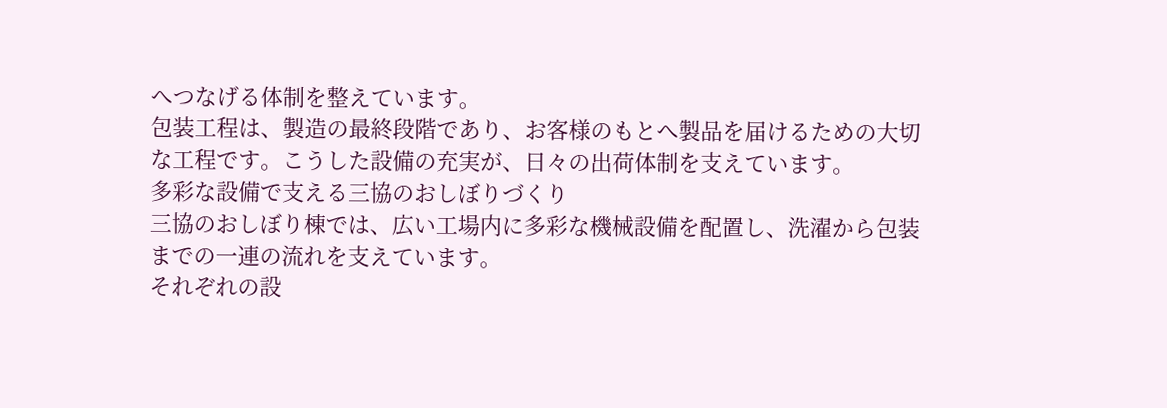へつなげる体制を整えています。
包装工程は、製造の最終段階であり、お客様のもとへ製品を届けるための大切な工程です。こうした設備の充実が、日々の出荷体制を支えています。
多彩な設備で支える三協のおしぼりづくり
三協のおしぼり棟では、広い工場内に多彩な機械設備を配置し、洗濯から包装までの一連の流れを支えています。
それぞれの設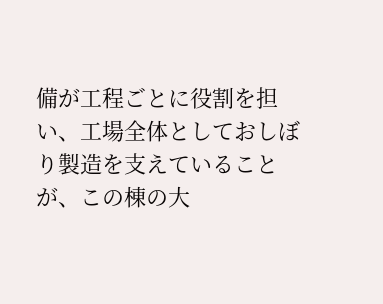備が工程ごとに役割を担い、工場全体としておしぼり製造を支えていることが、この棟の大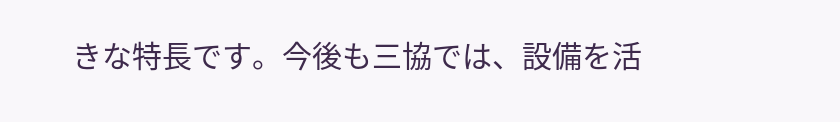きな特長です。今後も三協では、設備を活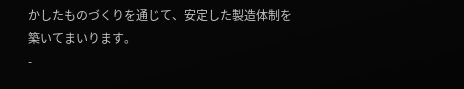かしたものづくりを通じて、安定した製造体制を築いてまいります。
-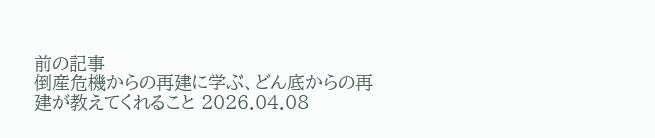前の記事
倒産危機からの再建に学ぶ、どん底からの再建が教えてくれること 2026.04.08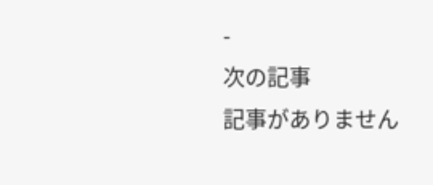-
次の記事
記事がありません